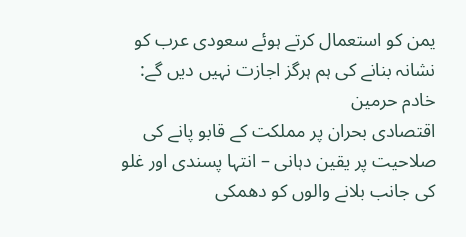یمن کو استعمال کرتے ہوئے سعودی عرب کو نشانہ بنانے کی ہم ہرگز اجازت نہیں دیں گے: خادم حرمین
اقتصادی بحران پر مملکت کے قابو پانے کی صلاحیت پر یقین دہانی – انتہا پسندی اور غلو کی جانب بلانے والوں کو دھمکی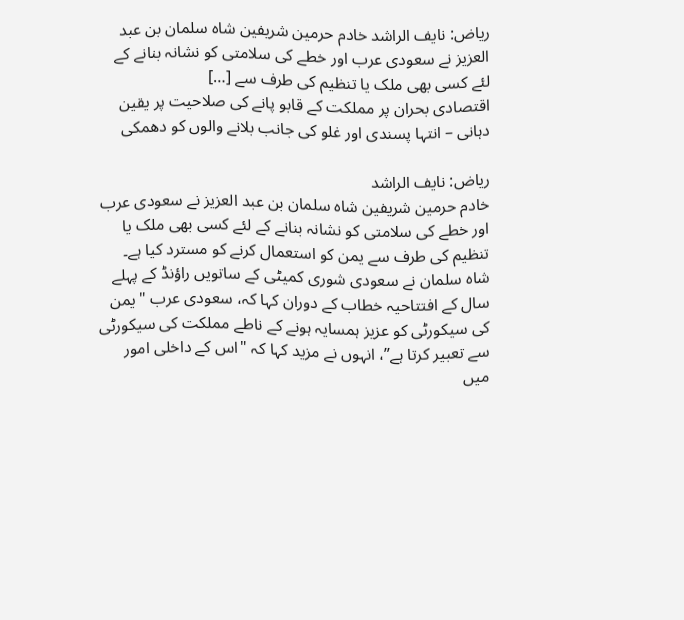ریاض: نایف الراشد خادم حرمین شریفین شاہ سلمان بن عبد العزیز نے سعودی عرب اور خطے کی سلامتی کو نشانہ بنانے کے لئے کسی بھی ملک یا تنظیم کی طرف سے […]
اقتصادی بحران پر مملکت کے قابو پانے کی صلاحیت پر یقین دہانی – انتہا پسندی اور غلو کی جانب بلانے والوں کو دھمکی

ریاض: نایف الراشد
خادم حرمین شریفین شاہ سلمان بن عبد العزیز نے سعودی عرب اور خطے کی سلامتی کو نشانہ بنانے کے لئے کسی بھی ملک یا تنظیم کی طرف سے یمن کو استعمال کرنے کو مسترد کیا ہے۔
شاہ سلمان نے سعودی شوری کمیٹی کے ساتویں راؤنڈ کے پہلے سال کے افتتاحیہ خطاب کے دوران کہا کہ، سعودی عرب "یمن کی سیکورٹی کو عزیز ہمسایہ ہونے کے ناطے مملکت کی سیکورٹی سے تعبیر کرتا ہے”، انہوں نے مزید کہا کہ "اس کے داخلی امور میں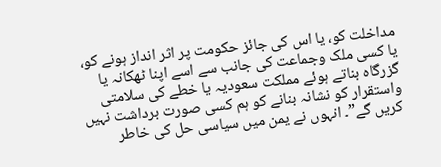مداخلت کو، یا اس کی جائز حکومت پر اثر انداز ہونے کو، یا کسی ملک وجماعت کی جانب سے اسے اپنا ٹھکانہ یا گزرگاہ بناتے ہوئے مملکت سعودیہ یا خطے کی سلامتی واستقرار کو نشانہ بنانے کو ہم کسی صورت برداشت نہیں کریں گے”۔ انہوں نے یمن میں سیاسی حل کی خاطر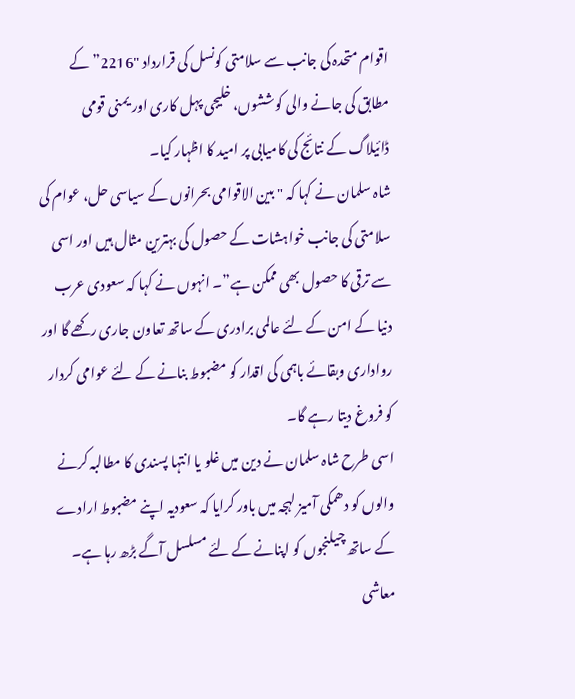اقوام متحدہ کی جانب سے سلامتی کونسل کی قرارداد "2216” کے مطابق کی جانے والی کوششوں، خلیجی پہل کاری اور یمنی قومی ڈائیلاگ کے نتائج کی کامیابی پر امید کا اظہار کیا۔
شاہ سلمان نے کہا کہ "بین الاقوامی بحرانوں کے سیاسی حل، عوام کی سلامتی کی جانب خواہشات کے حصول کی بہترین مثال ہیں اور اسی سے ترقی کا حصول بھی ممکن ہے”۔ انہوں نے کہا کہ سعودی عرب دنیا کے امن کے لئے عالمی برادری کے ساتھ تعاون جاری رکھے گا اور رواداری وبقائے باہمی کی اقدار کو مضبوط بنانے کے لئے عوامی کردار کو فروغ دیتا رہے گا۔
اسی طرح شاہ سلمان نے دین میں غلو یا انتہا پسندی کا مطالبہ کرنے والوں کو دھمکی آمیز لہجہ میں باور کرایا کہ سعودیہ اپنے مضبوط ارادے کے ساتھ چیلنجوں کو اپنانے کے لئے مسلسل آگے بڑھ رہا ہے۔
معاشی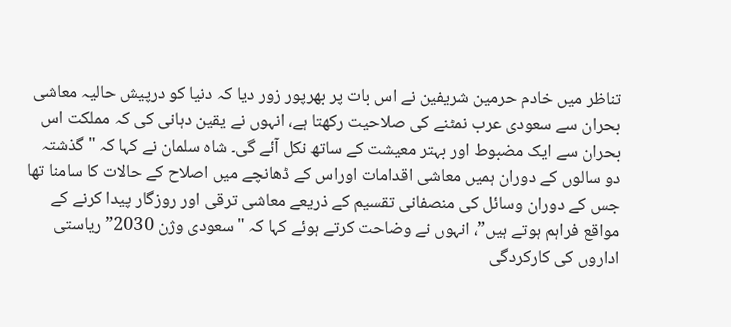تناظر میں خادم حرمین شریفین نے اس بات پر بھرپور زور دیا کہ دنیا کو درپیش حالیہ معاشی بحران سے سعودی عرب نمٹنے کی صلاحیت رکھتا ہے، انہوں نے یقین دہانی کی کہ مملکت اس بحران سے ایک مضبوط اور بہتر معیشت کے ساتھ نکل آئے گی۔ شاہ سلمان نے کہا کہ "گذشتہ دو سالوں کے دوران ہمیں معاشی اقدامات اوراس کے ڈھانچے میں اصلاح کے حالات کا سامنا تھا جس کے دوران وسائل کی منصفانی تقسیم کے ذریعے معاشی ترقی اور روزگار پیدا کرنے کے مواقع فراہم ہوتے ہیں”، انہوں نے وضاحت کرتے ہوئے کہا کہ "سعودی وژن 2030” ریاستی اداروں کی کارکردگی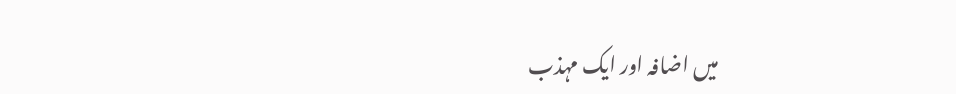میں اضافہ اور ایک مہذب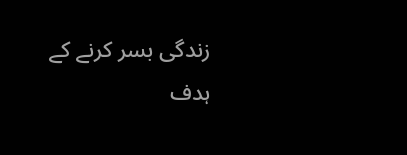زندگی بسر کرنے کے ہدف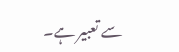سے تعبیر ہے۔